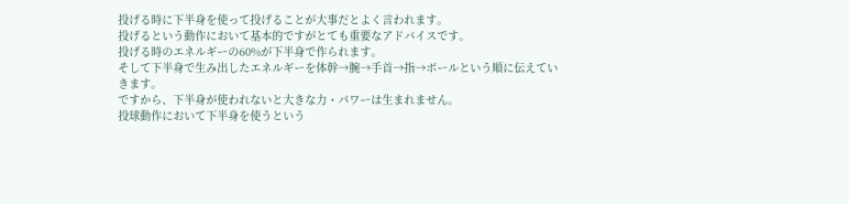投げる時に下半身を使って投げることが大事だとよく言われます。
投げるという動作において基本的ですがとても重要なアドバイスです。
投げる時のエネルギーの60%が下半身で作られます。
そして下半身で生み出したエネルギーを体幹→腕→手首→指→ボールという順に伝えていきます。
ですから、下半身が使われないと大きな力・パワーは生まれません。
投球動作において下半身を使うという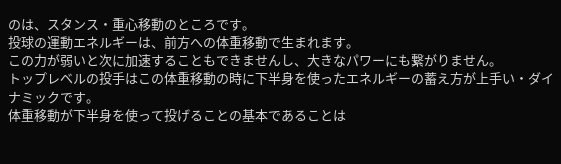のは、スタンス・重心移動のところです。
投球の運動エネルギーは、前方への体重移動で生まれます。
この力が弱いと次に加速することもできませんし、大きなパワーにも繋がりません。
トップレベルの投手はこの体重移動の時に下半身を使ったエネルギーの蓄え方が上手い・ダイナミックです。
体重移動が下半身を使って投げることの基本であることは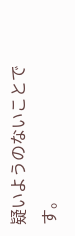疑いようのないことです。